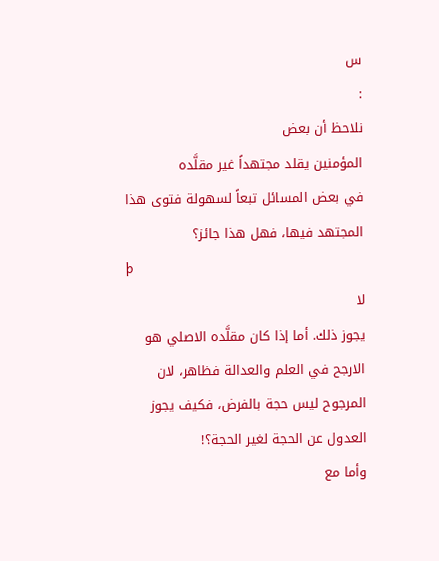س
:
نلاحظ أن بعض
المؤمنين يقلد مجتهداً غير مقلَّده
في بعض المسائل تبعاً لسهولة فتوى هذا
المجتهد فيها، فهل هذا جائز؟
þ
لا
يجوز ذلك. أما إذا كان مقلَّده الاصلي هو
الارجح في العلم والعدالة فظاهر، لان
المرجوح ليس حجة بالفرض، فكيف يجوز
العدول عن الحجة لغير الحجة؟!
وأما مع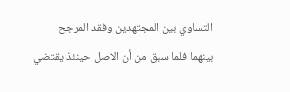التساوي بين المجتهدين وفقد المرجح
بينهما فلما سبق من أن الاصل حينئذ يقتضي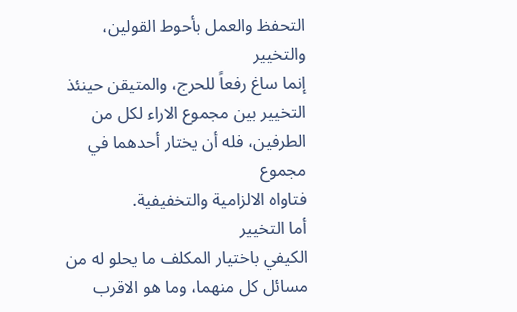التحفظ والعمل بأحوط القولين، والتخيير
إنما ساغ رفعاً للحرج، والمتيقن حينئذ
التخيير بين مجموع الاراء لكل من
الطرفين، فله أن يختار أحدهما في مجموع
فتاواه الالزامية والتخفيفية.
أما التخيير
الكيفي باختيار المكلف ما يحلو له من
مسائل كل منهما، وما هو الاقرب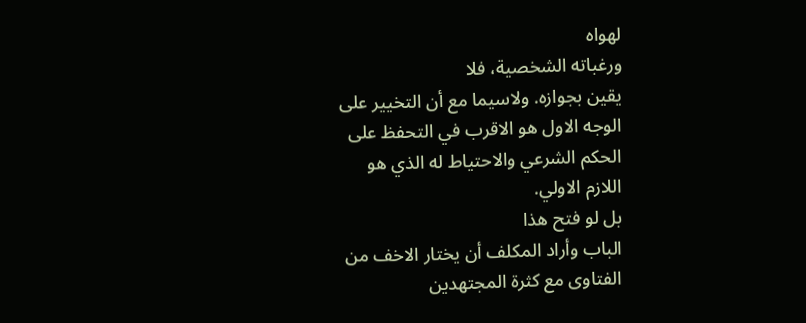لهواه
ورغباته الشخصية، فلا
يقين بجوازه. ولاسيما مع أن التخيير على
الوجه الاول هو الاقرب في التحفظ على
الحكم الشرعي والاحتياط له الذي هو
اللازم الاولي.
بل لو فتح هذا
الباب وأراد المكلف أن يختار الاخف من
الفتاوى مع كثرة المجتهدين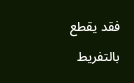فقد يقطع
بالتفريط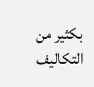بكثير من التكاليف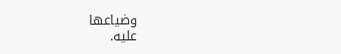وضياعها
عليه.